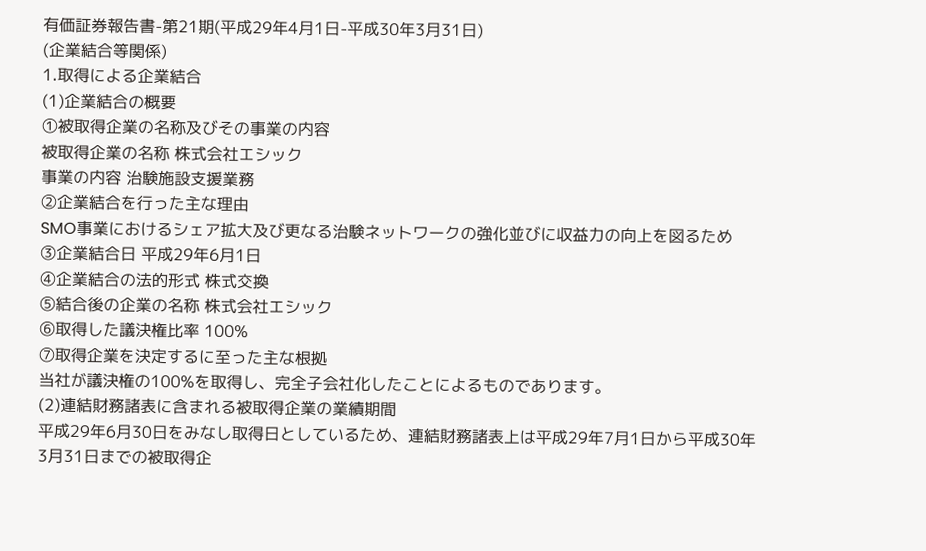有価証券報告書-第21期(平成29年4月1日-平成30年3月31日)
(企業結合等関係)
1.取得による企業結合
(1)企業結合の概要
①被取得企業の名称及びその事業の内容
被取得企業の名称 株式会社エシック
事業の内容 治験施設支援業務
②企業結合を行った主な理由
SMO事業におけるシェア拡大及び更なる治験ネットワークの強化並びに収益力の向上を図るため
③企業結合日 平成29年6月1日
④企業結合の法的形式 株式交換
⑤結合後の企業の名称 株式会社エシック
⑥取得した議決権比率 100%
⑦取得企業を決定するに至った主な根拠
当社が議決権の100%を取得し、完全子会社化したことによるものであります。
(2)連結財務諸表に含まれる被取得企業の業績期間
平成29年6月30日をみなし取得日としているため、連結財務諸表上は平成29年7月1日から平成30年3月31日までの被取得企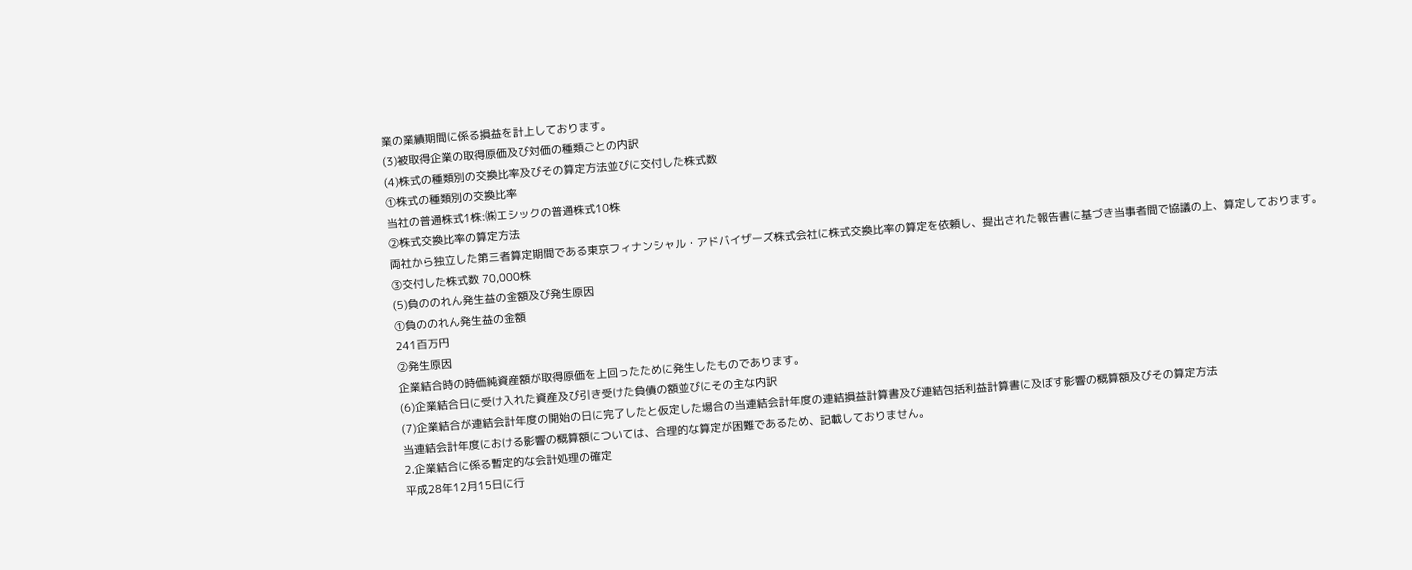業の業績期間に係る損益を計上しております。
(3)被取得企業の取得原価及び対価の種類ごとの内訳
(4)株式の種類別の交換比率及びその算定方法並びに交付した株式数
①株式の種類別の交換比率
当社の普通株式1株:㈱エシックの普通株式10株
②株式交換比率の算定方法
両社から独立した第三者算定期間である東京フィナンシャル・アドバイザーズ株式会社に株式交換比率の算定を依頼し、提出された報告書に基づき当事者間で協議の上、算定しております。
③交付した株式数 70,000株
(5)負ののれん発生益の金額及び発生原因
①負ののれん発生益の金額
241百万円
②発生原因
企業結合時の時価純資産額が取得原価を上回ったために発生したものであります。
(6)企業結合日に受け入れた資産及び引き受けた負債の額並びにその主な内訳
(7)企業結合が連結会計年度の開始の日に完了したと仮定した場合の当連結会計年度の連結損益計算書及び連結包括利益計算書に及ぼす影響の概算額及びその算定方法
当連結会計年度における影響の概算額については、合理的な算定が困難であるため、記載しておりません。
2.企業結合に係る暫定的な会計処理の確定
平成28年12月15日に行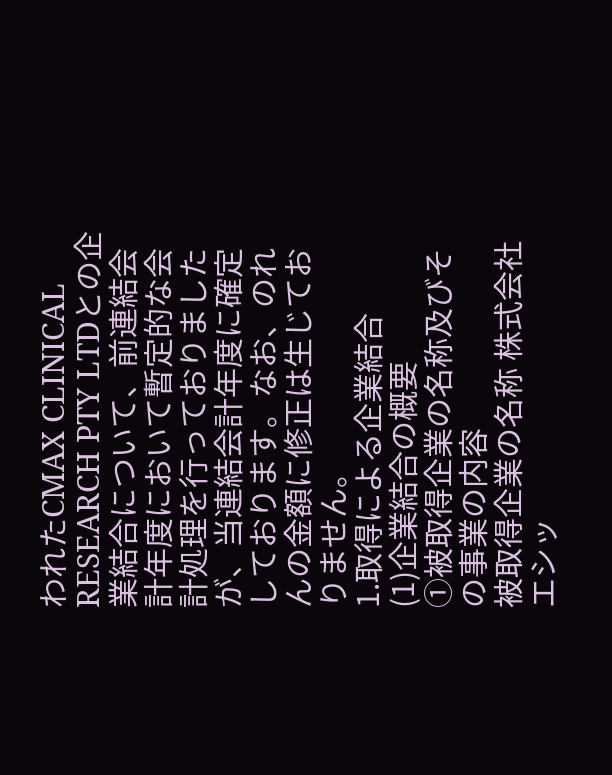われたCMAX CLINICAL RESEARCH PTY LTDとの企業結合について、前連結会計年度において暫定的な会計処理を行っておりましたが、当連結会計年度に確定しております。なお、のれんの金額に修正は生じておりません。
1.取得による企業結合
(1)企業結合の概要
①被取得企業の名称及びその事業の内容
被取得企業の名称 株式会社エシッ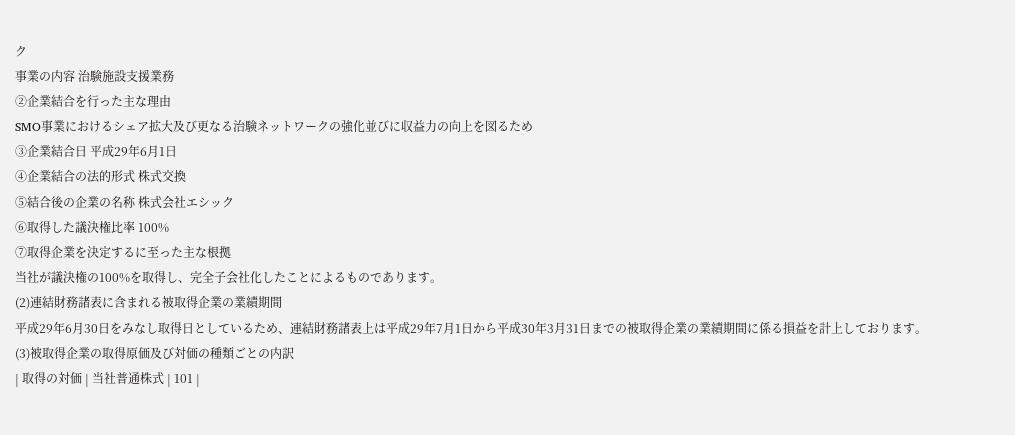ク
事業の内容 治験施設支援業務
②企業結合を行った主な理由
SMO事業におけるシェア拡大及び更なる治験ネットワークの強化並びに収益力の向上を図るため
③企業結合日 平成29年6月1日
④企業結合の法的形式 株式交換
⑤結合後の企業の名称 株式会社エシック
⑥取得した議決権比率 100%
⑦取得企業を決定するに至った主な根拠
当社が議決権の100%を取得し、完全子会社化したことによるものであります。
(2)連結財務諸表に含まれる被取得企業の業績期間
平成29年6月30日をみなし取得日としているため、連結財務諸表上は平成29年7月1日から平成30年3月31日までの被取得企業の業績期間に係る損益を計上しております。
(3)被取得企業の取得原価及び対価の種類ごとの内訳
| 取得の対価 | 当社普通株式 | 101 |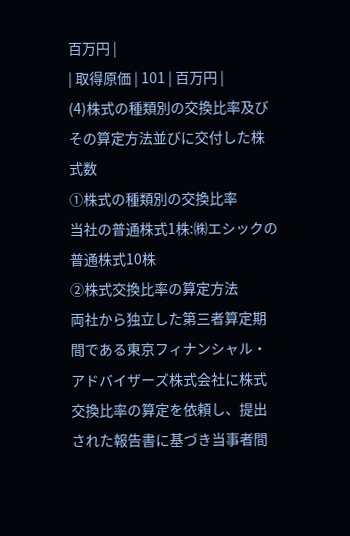百万円 |
| 取得原価 | 101 | 百万円 |
(4)株式の種類別の交換比率及びその算定方法並びに交付した株式数
①株式の種類別の交換比率
当社の普通株式1株:㈱エシックの普通株式10株
②株式交換比率の算定方法
両社から独立した第三者算定期間である東京フィナンシャル・アドバイザーズ株式会社に株式交換比率の算定を依頼し、提出された報告書に基づき当事者間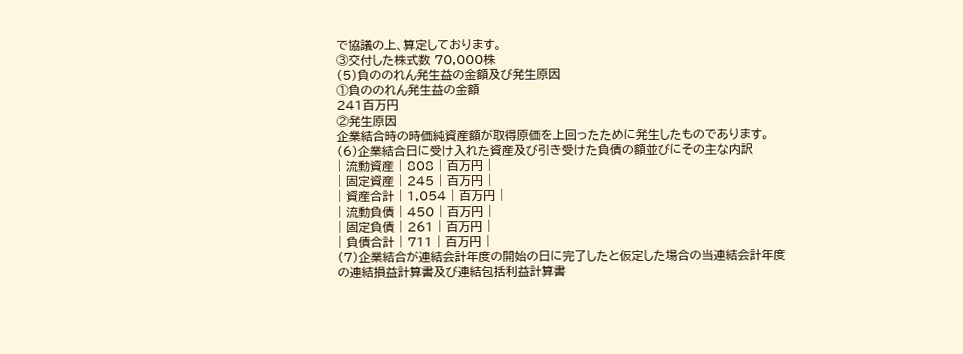で協議の上、算定しております。
③交付した株式数 70,000株
(5)負ののれん発生益の金額及び発生原因
①負ののれん発生益の金額
241百万円
②発生原因
企業結合時の時価純資産額が取得原価を上回ったために発生したものであります。
(6)企業結合日に受け入れた資産及び引き受けた負債の額並びにその主な内訳
| 流動資産 | 808 | 百万円 |
| 固定資産 | 245 | 百万円 |
| 資産合計 | 1,054 | 百万円 |
| 流動負債 | 450 | 百万円 |
| 固定負債 | 261 | 百万円 |
| 負債合計 | 711 | 百万円 |
(7)企業結合が連結会計年度の開始の日に完了したと仮定した場合の当連結会計年度の連結損益計算書及び連結包括利益計算書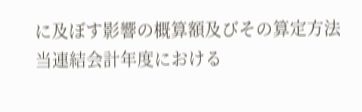に及ぼす影響の概算額及びその算定方法
当連結会計年度における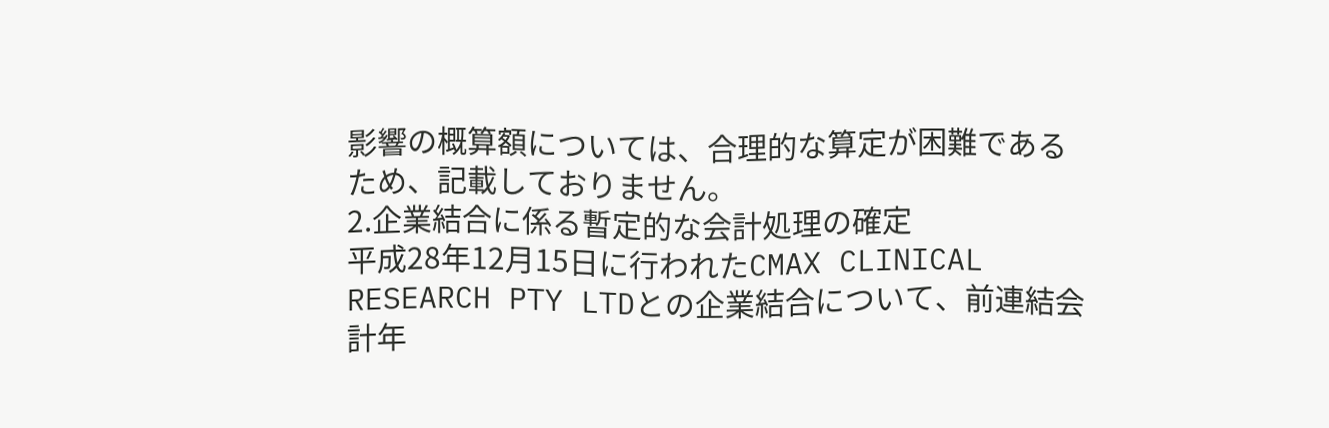影響の概算額については、合理的な算定が困難であるため、記載しておりません。
2.企業結合に係る暫定的な会計処理の確定
平成28年12月15日に行われたCMAX CLINICAL RESEARCH PTY LTDとの企業結合について、前連結会計年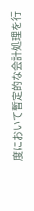度において暫定的な会計処理を行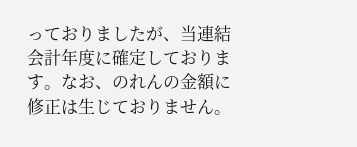っておりましたが、当連結会計年度に確定しております。なお、のれんの金額に修正は生じておりません。